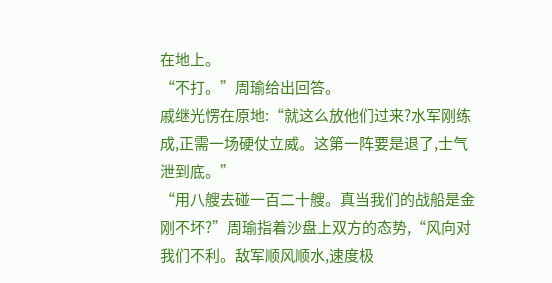在地上。
“不打。”周瑜给出回答。
戚继光愣在原地:“就这么放他们过来?水军刚练成,正需一场硬仗立威。这第一阵要是退了,士气泄到底。”
“用八艘去碰一百二十艘。真当我们的战船是金刚不坏?”周瑜指着沙盘上双方的态势,“风向对我们不利。敌军顺风顺水,速度极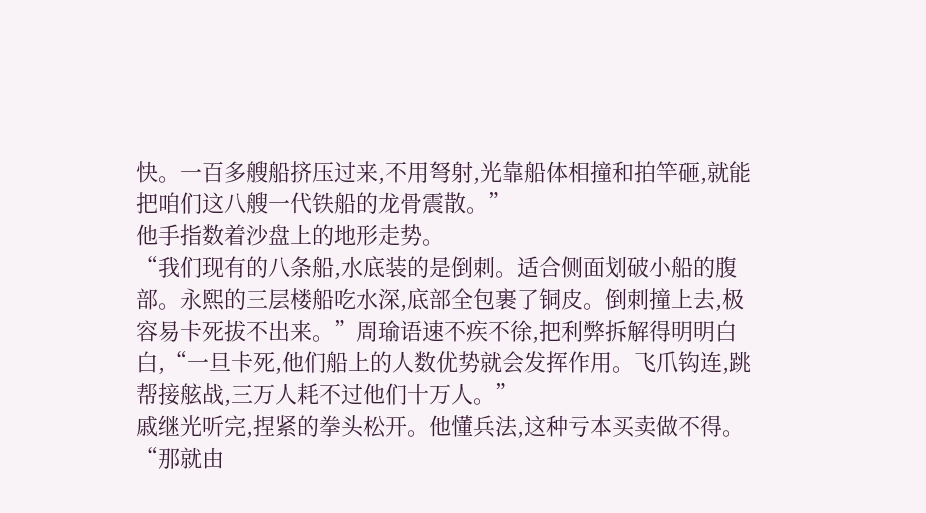快。一百多艘船挤压过来,不用弩射,光靠船体相撞和拍竿砸,就能把咱们这八艘一代铁船的龙骨震散。”
他手指数着沙盘上的地形走势。
“我们现有的八条船,水底装的是倒刺。适合侧面划破小船的腹部。永熙的三层楼船吃水深,底部全包裹了铜皮。倒刺撞上去,极容易卡死拔不出来。”周瑜语速不疾不徐,把利弊拆解得明明白白,“一旦卡死,他们船上的人数优势就会发挥作用。飞爪钩连,跳帮接舷战,三万人耗不过他们十万人。”
戚继光听完,捏紧的拳头松开。他懂兵法,这种亏本买卖做不得。
“那就由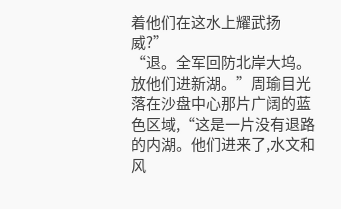着他们在这水上耀武扬威?”
“退。全军回防北岸大坞。放他们进新湖。”周瑜目光落在沙盘中心那片广阔的蓝色区域,“这是一片没有退路的内湖。他们进来了,水文和风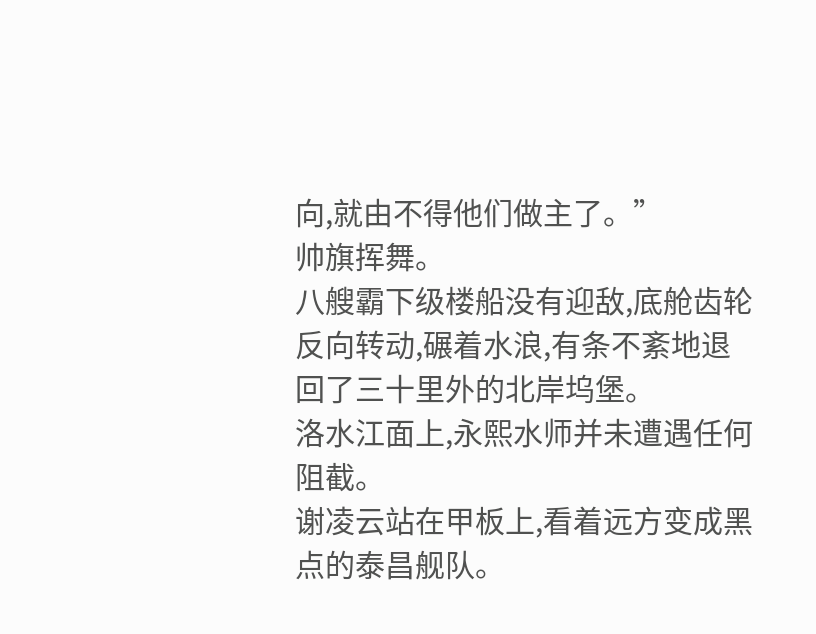向,就由不得他们做主了。”
帅旗挥舞。
八艘霸下级楼船没有迎敌,底舱齿轮反向转动,碾着水浪,有条不紊地退回了三十里外的北岸坞堡。
洛水江面上,永熙水师并未遭遇任何阻截。
谢凌云站在甲板上,看着远方变成黑点的泰昌舰队。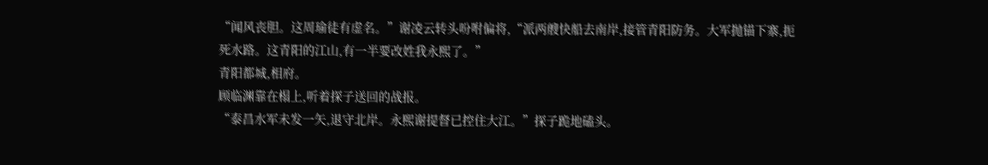“闻风丧胆。这周瑜徒有虚名。”谢凌云转头吩咐偏将,“派两艘快船去南岸,接管青阳防务。大军抛锚下寨,扼死水路。这青阳的江山,有一半要改姓我永熙了。”
青阳都城,相府。
顾临渊靠在榻上,听着探子送回的战报。
“泰昌水军未发一矢,退守北岸。永熙谢提督已控住大江。”探子跪地磕头。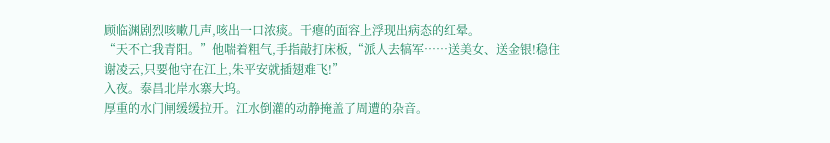顾临渊剧烈咳嗽几声,咳出一口浓痰。干瘪的面容上浮现出病态的红晕。
“天不亡我青阳。”他喘着粗气,手指敲打床板,“派人去犒军……送美女、送金银!稳住谢凌云,只要他守在江上,朱平安就插翅难飞!”
入夜。泰昌北岸水寨大坞。
厚重的水门闸缓缓拉开。江水倒灌的动静掩盖了周遭的杂音。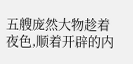五艘庞然大物趁着夜色,顺着开辟的内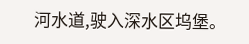河水道,驶入深水区坞堡。